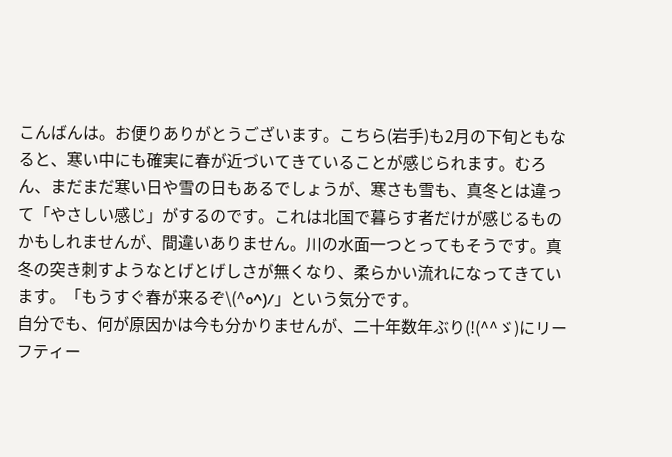こんばんは。お便りありがとうございます。こちら(岩手)も2月の下旬ともなると、寒い中にも確実に春が近づいてきていることが感じられます。むろん、まだまだ寒い日や雪の日もあるでしょうが、寒さも雪も、真冬とは違って「やさしい感じ」がするのです。これは北国で暮らす者だけが感じるものかもしれませんが、間違いありません。川の水面一つとってもそうです。真冬の突き刺すようなとげとげしさが無くなり、柔らかい流れになってきています。「もうすぐ春が来るぞ\(^o^)/」という気分です。
自分でも、何が原因かは今も分かりませんが、二十年数年ぶり(!(^^ゞ)にリーフティー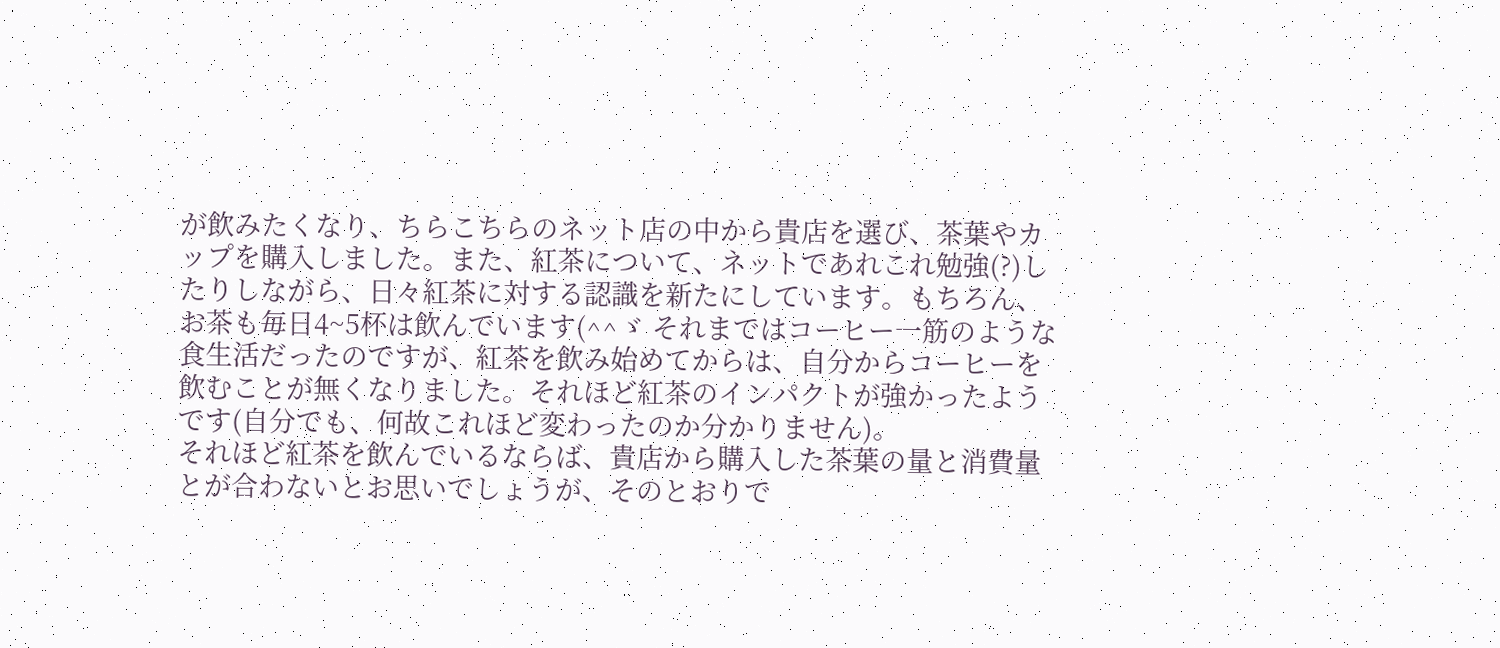が飲みたくなり、ちらこちらのネット店の中から貴店を選び、茶葉やカップを購入しました。また、紅茶について、ネットであれこれ勉強(?)したりしながら、日々紅茶に対する認識を新たにしています。もちろん、お茶も毎日4~5杯は飲んでいます(^^ゞ それまではコーヒー一筋のような食生活だったのですが、紅茶を飲み始めてからは、自分からコーヒーを飲むことが無くなりました。それほど紅茶のインパクトが強かったようです(自分でも、何故これほど変わったのか分かりません)。
それほど紅茶を飲んでいるならば、貴店から購入した茶葉の量と消費量とが合わないとお思いでしょうが、そのとおりで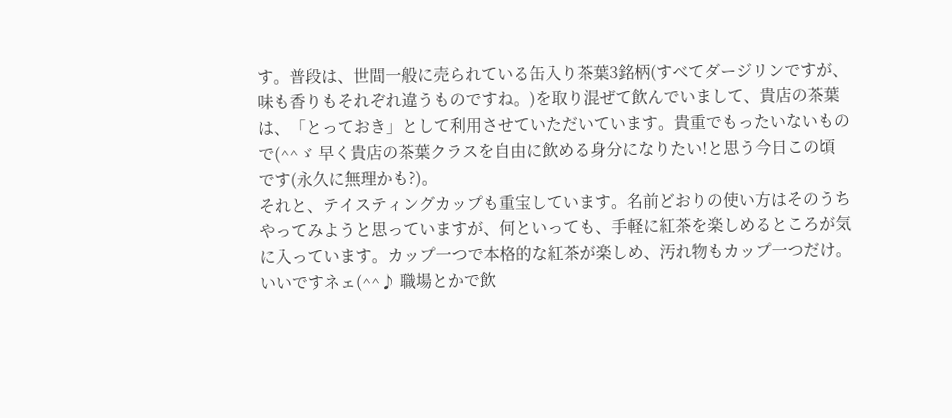す。普段は、世間一般に売られている缶入り茶葉3銘柄(すべてダージリンですが、味も香りもそれぞれ違うものですね。)を取り混ぜて飲んでいまして、貴店の茶葉は、「とっておき」として利用させていただいています。貴重でもったいないもので(^^ゞ 早く貴店の茶葉クラスを自由に飲める身分になりたい!と思う今日この頃です(永久に無理かも?)。
それと、テイスティングカップも重宝しています。名前どおりの使い方はそのうちやってみようと思っていますが、何といっても、手軽に紅茶を楽しめるところが気に入っています。カップ一つで本格的な紅茶が楽しめ、汚れ物もカップ一つだけ。いいですネェ(^^♪ 職場とかで飲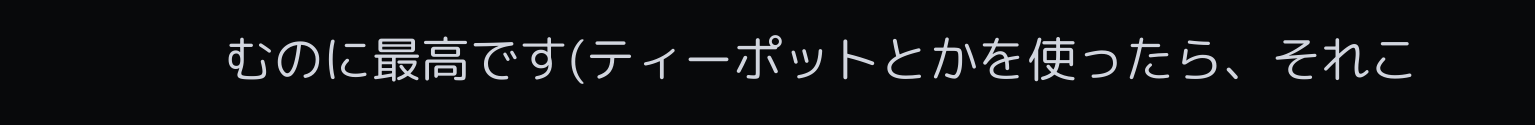むのに最高です(ティーポットとかを使ったら、それこ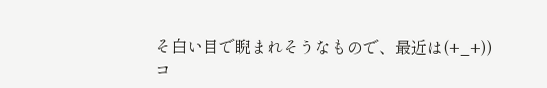そ白い目で睨まれそうなもので、最近は(+_+))
コ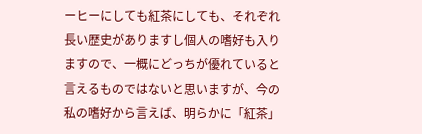ーヒーにしても紅茶にしても、それぞれ長い歴史がありますし個人の嗜好も入りますので、一概にどっちが優れていると言えるものではないと思いますが、今の私の嗜好から言えば、明らかに「紅茶」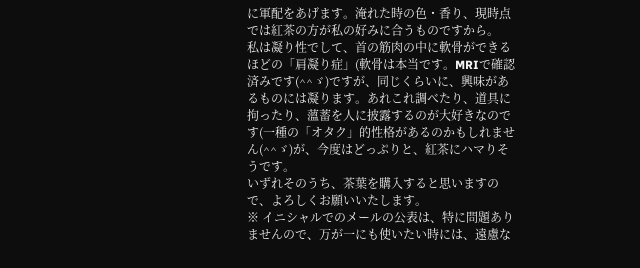に軍配をあげます。淹れた時の色・香り、現時点では紅茶の方が私の好みに合うものですから。
私は凝り性でして、首の筋肉の中に軟骨ができるほどの「肩凝り症」(軟骨は本当です。MRIで確認済みです(^^ゞ)ですが、同じくらいに、興味があるものには凝ります。あれこれ調べたり、道具に拘ったり、薀蓄を人に披露するのが大好きなのです(一種の「オタク」的性格があるのかもしれません(^^ゞ)が、今度はどっぷりと、紅茶にハマりそうです。
いずれそのうち、茶葉を購入すると思いますので、よろしくお願いいたします。
※ イニシャルでのメールの公表は、特に問題ありませんので、万が一にも使いたい時には、遠慮な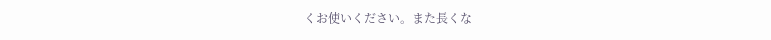くお使いください。また長くな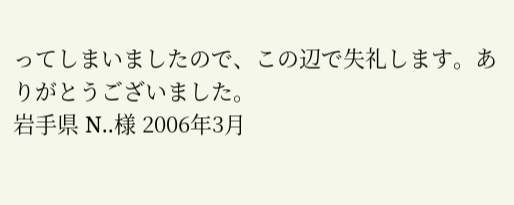ってしまいましたので、この辺で失礼します。ありがとうございました。
岩手県 N..様 2006年3月